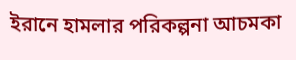ইরানে হামলার পরিকল্পনা আচমকা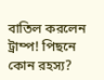বাতিল করলেন ট্রাম্প! পিছনে কোন রহস্য?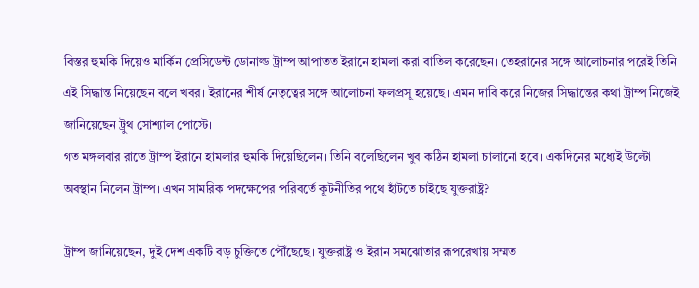বিস্তর হুমকি দিয়েও মার্কিন প্রেসিডেন্ট ডোনাল্ড ট্রাম্প আপাতত ইরানে হামলা করা বাতিল করেছেন। তেহরানের সঙ্গে আলোচনার পরেই তিনি এই সিদ্ধান্ত নিয়েছেন বলে খবর। ইরানের শীর্ষ নেতৃত্বের সঙ্গে আলোচনা ফলপ্রসূ হয়েছে। এমন দাবি করে নিজের সিদ্ধান্তের কথা ট্রাম্প নিজেই জানিয়েছেন ট্রুথ সোশ্যাল পোস্টে।
গত মঙ্গলবার রাতে ট্রাম্প ইরানে হামলার হুমকি দিয়েছিলেন। তিনি বলেছিলেন খুব কঠিন হামলা চালানো হবে। একদিনের মধ্যেই উল্টো অবস্থান নিলেন ট্রাম্প। এখন সামরিক পদক্ষেপের পরিবর্তে কূটনীতির পথে হাঁটতে চাইছে যুক্তরাষ্ট্র?

ট্রাম্প জানিয়েছেন, দুই দেশ একটি বড় চুক্তিতে পৌঁছেছে। যুক্তরাষ্ট্র ও ইরান সমঝোতার রূপরেখায় সম্মত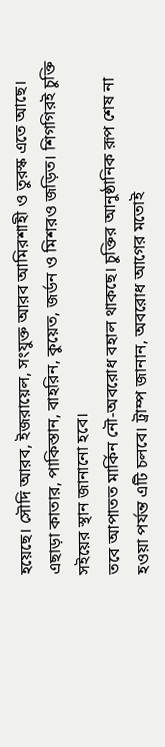হয়েছে। সৌদি আরব, ইজরায়েল, সংযুক্ত আরব আমিরশাহী ও তুরস্ক এতে আছে। এছাড়া কাতার, পাকিস্তান, বাহরিন, কুয়েত, জর্ডন ও মিশরও জড়িত। শিগগিরই চুক্তি সইয়ের স্থান জানানো হবে।
তবে আপাতত মার্কিন নৌ-অবরোধ বহাল থাকছে। চুক্তির আনুষ্ঠানিক রূপ শেষ না হওয়া পর্যন্ত এটি চলবে। ট্রাম্প জানান, অবরোধ আগের মতোই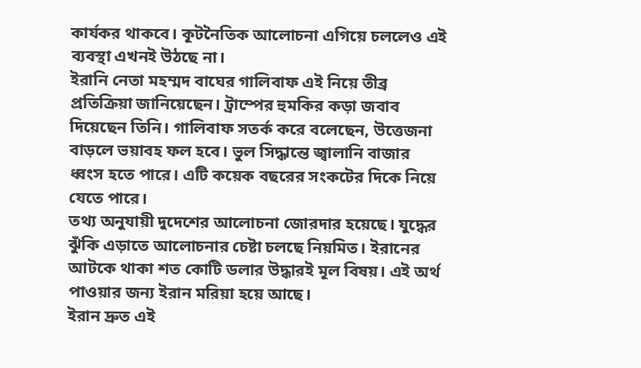কার্যকর থাকবে। কূটনৈতিক আলোচনা এগিয়ে চললেও এই ব্যবস্থা এখনই উঠছে না।
ইরানি নেতা মহম্মদ বাঘের গালিবাফ এই নিয়ে তীব্র প্রতিক্রিয়া জানিয়েছেন। ট্রাম্পের হুমকির কড়া জবাব দিয়েছেন তিনি। গালিবাফ সতর্ক করে বলেছেন, উত্তেজনা বাড়লে ভয়াবহ ফল হবে। ভুল সিদ্ধান্তে জ্বালানি বাজার ধ্বংস হতে পারে। এটি কয়েক বছরের সংকটের দিকে নিয়ে যেতে পারে।
তথ্য অনুযায়ী দুদেশের আলোচনা জোরদার হয়েছে। যুদ্ধের ঝুঁকি এড়াতে আলোচনার চেষ্টা চলছে নিয়মিত। ইরানের আটকে থাকা শত কোটি ডলার উদ্ধারই মূল বিষয়। এই অর্থ পাওয়ার জন্য ইরান মরিয়া হয়ে আছে।
ইরান দ্রুত এই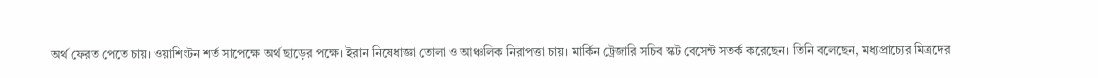অর্থ ফেরত পেতে চায়। ওয়াশিংটন শর্ত সাপেক্ষে অর্থ ছাড়ের পক্ষে। ইরান নিষেধাজ্ঞা তোলা ও আঞ্চলিক নিরাপত্তা চায়। মার্কিন ট্রেজারি সচিব স্কট বেসেন্ট সতর্ক করেছেন। তিনি বলেছেন, মধ্যপ্রাচ্যের মিত্রদের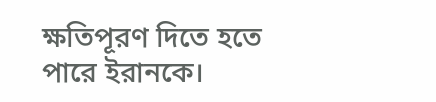ক্ষতিপূরণ দিতে হতে পারে ইরানকে।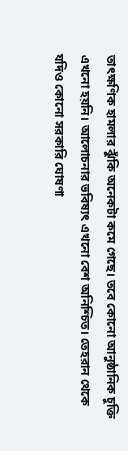তাৎক্ষণিক হামলার ঝুঁকি অনেকটা কমে গেছে। তবে কোনো আনুষ্ঠানিক চুক্তি এখনো হয়নি। আলোচনার ভবিষ্যৎ এখনো বেশ অনিশ্চিত। তেহরান থেকে যদিও কোনো সরকারি ঘোষণা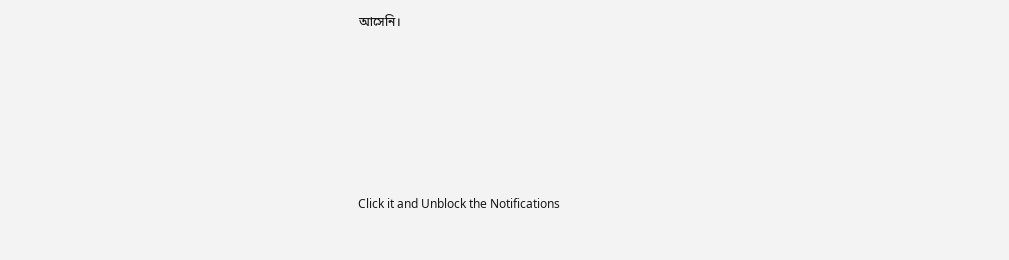আসেনি।












Click it and Unblock the Notifications